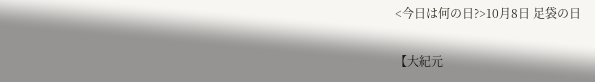<今日は何の日?>10月8日 足袋の日

【大紀元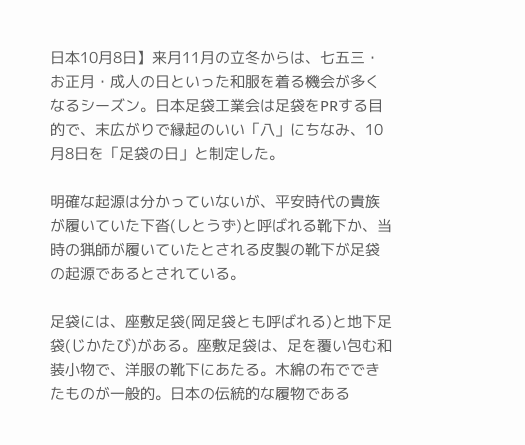日本10月8日】来月11月の立冬からは、七五三・お正月・成人の日といった和服を着る機会が多くなるシーズン。日本足袋工業会は足袋をPRする目的で、末広がりで縁起のいい「八」にちなみ、10月8日を「足袋の日」と制定した。

明確な起源は分かっていないが、平安時代の貴族が履いていた下沓(しとうず)と呼ばれる靴下か、当時の猟師が履いていたとされる皮製の靴下が足袋の起源であるとされている。

足袋には、座敷足袋(岡足袋とも呼ばれる)と地下足袋(じかたび)がある。座敷足袋は、足を覆い包む和装小物で、洋服の靴下にあたる。木綿の布でできたものが一般的。日本の伝統的な履物である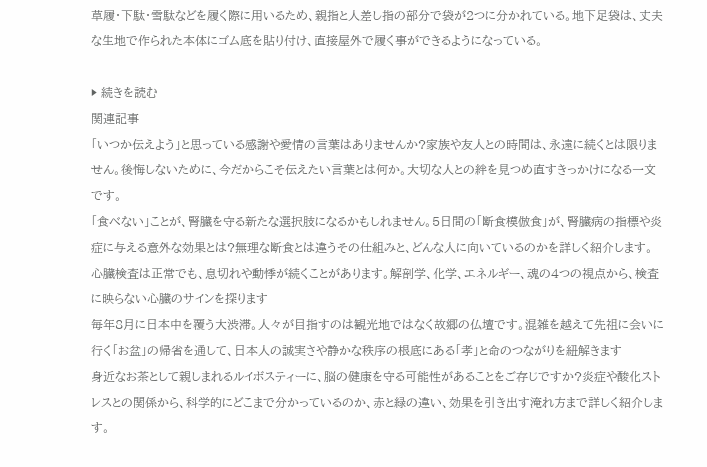草履・下駄・雪駄などを履く際に用いるため、親指と人差し指の部分で袋が2つに分かれている。地下足袋は、丈夫な生地で作られた本体にゴム底を貼り付け、直接屋外で履く事ができるようになっている。

▶ 続きを読む
関連記事
「いつか伝えよう」と思っている感謝や愛情の言葉はありませんか?家族や友人との時間は、永遠に続くとは限りません。後悔しないために、今だからこそ伝えたい言葉とは何か。大切な人との絆を見つめ直すきっかけになる一文です。
「食べない」ことが、腎臓を守る新たな選択肢になるかもしれません。5日間の「断食模倣食」が、腎臓病の指標や炎症に与える意外な効果とは?無理な断食とは違うその仕組みと、どんな人に向いているのかを詳しく紹介します。
心臓検査は正常でも、息切れや動悸が続くことがあります。解剖学、化学、エネルギー、魂の4つの視点から、検査に映らない心臓のサインを探ります
毎年8月に日本中を覆う大渋滞。人々が目指すのは観光地ではなく故郷の仏壇です。混雑を越えて先祖に会いに行く「お盆」の帰省を通して、日本人の誠実さや静かな秩序の根底にある「孝」と命のつながりを紐解きます
身近なお茶として親しまれるルイボスティーに、脳の健康を守る可能性があることをご存じですか?炎症や酸化ストレスとの関係から、科学的にどこまで分かっているのか、赤と緑の違い、効果を引き出す淹れ方まで詳しく紹介します。